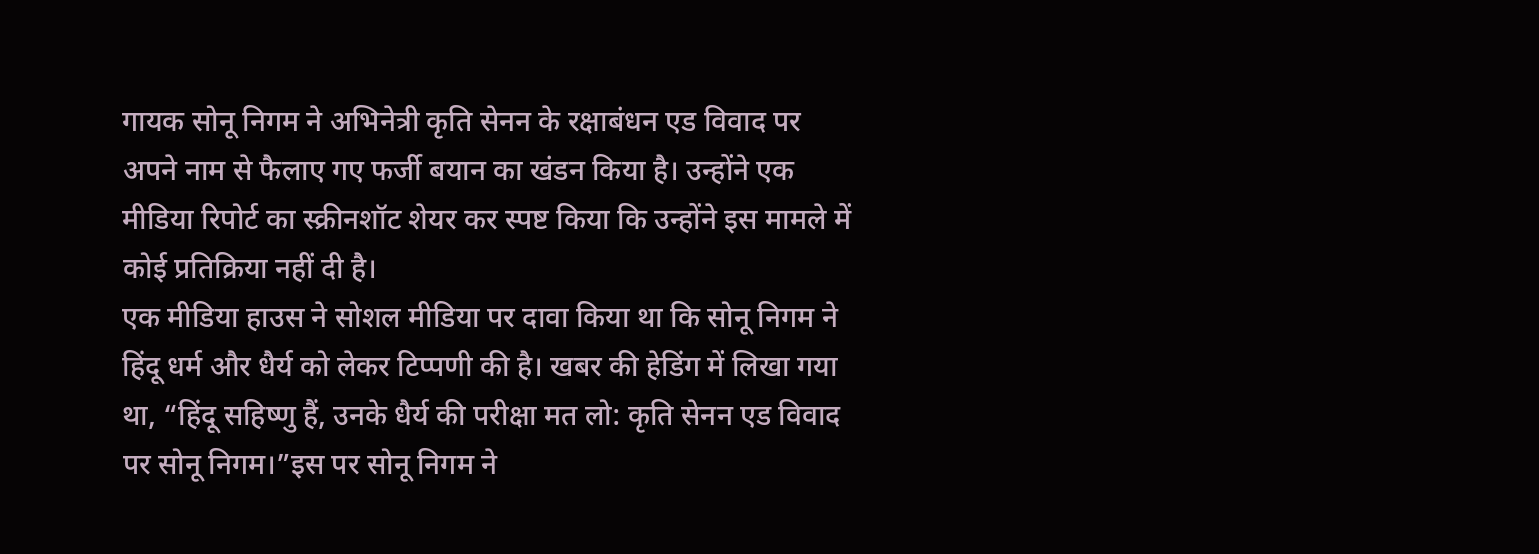गायक सोनू निगम ने अभिनेत्री कृति सेनन के रक्षाबंधन एड विवाद पर अपने नाम से फैलाए गए फर्जी बयान का खंडन किया है। उन्होंने एक मीडिया रिपोर्ट का स्क्रीनशॉट शेयर कर स्पष्ट किया कि उन्होंने इस मामले में कोई प्रतिक्रिया नहीं दी है।
एक मीडिया हाउस ने सोशल मीडिया पर दावा किया था कि सोनू निगम ने हिंदू धर्म और धैर्य को लेकर टिप्पणी की है। खबर की हेडिंग में लिखा गया था, “हिंदू सहिष्णु हैं, उनके धैर्य की परीक्षा मत लो: कृति सेनन एड विवाद पर सोनू निगम।”इस पर सोनू निगम ने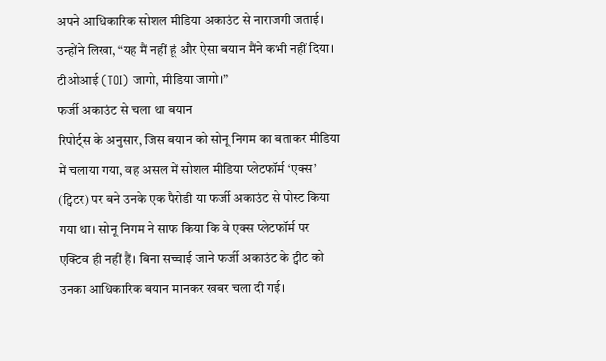अपने आधिकारिक सोशल मीडिया अकाउंट से नाराजगी जताई। उन्होंने लिखा, “यह मैं नहीं हूं और ऐसा बयान मैंने कभी नहीं दिया। टीओआई (TOI) जागो, मीडिया जागो।”
फर्जी अकाउंट से चला था बयान
रिपोर्ट्स के अनुसार, जिस बयान को सोनू निगम का बताकर मीडिया में चलाया गया, वह असल में सोशल मीडिया प्लेटफॉर्म ‘एक्स’ (ट्विटर) पर बने उनके एक पैरोडी या फर्जी अकाउंट से पोस्ट किया गया था। सोनू निगम ने साफ किया कि वे एक्स प्लेटफॉर्म पर एक्टिव ही नहीं हैं। बिना सच्चाई जाने फर्जी अकाउंट के ट्वीट को उनका आधिकारिक बयान मानकर खबर चला दी गई।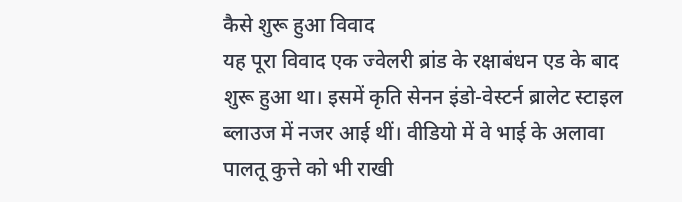कैसे शुरू हुआ विवाद
यह पूरा विवाद एक ज्वेलरी ब्रांड के रक्षाबंधन एड के बाद शुरू हुआ था। इसमें कृति सेनन इंडो-वेस्टर्न ब्रालेट स्टाइल ब्लाउज में नजर आई थीं। वीडियो में वे भाई के अलावा पालतू कुत्ते को भी राखी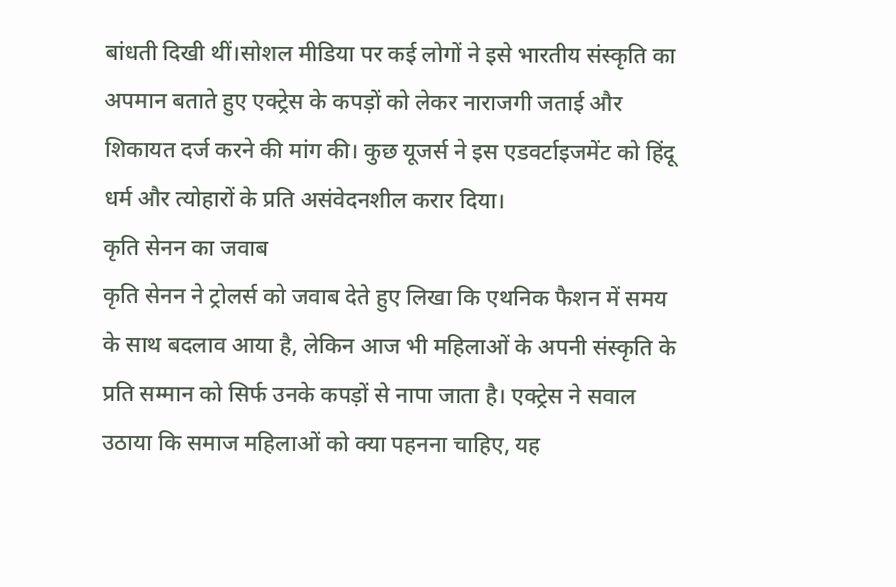बांधती दिखी थीं।सोशल मीडिया पर कई लोगों ने इसे भारतीय संस्कृति का अपमान बताते हुए एक्ट्रेस के कपड़ों को लेकर नाराजगी जताई और शिकायत दर्ज करने की मांग की। कुछ यूजर्स ने इस एडवर्टाइजमेंट को हिंदू धर्म और त्योहारों के प्रति असंवेदनशील करार दिया।
कृति सेनन का जवाब
कृति सेनन ने ट्रोलर्स को जवाब देते हुए लिखा कि एथनिक फैशन में समय के साथ बदलाव आया है, लेकिन आज भी महिलाओं के अपनी संस्कृति के प्रति सम्मान को सिर्फ उनके कपड़ों से नापा जाता है। एक्ट्रेस ने सवाल उठाया कि समाज महिलाओं को क्या पहनना चाहिए, यह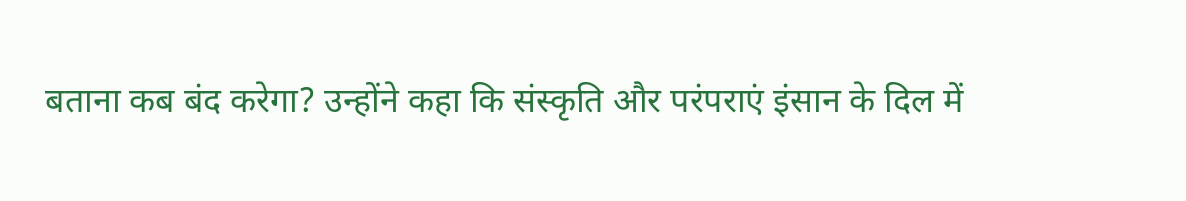बताना कब बंद करेगा? उन्होंने कहा कि संस्कृति और परंपराएं इंसान के दिल में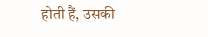होती हैं, उसकी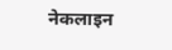नेकलाइन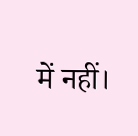में नहीं।